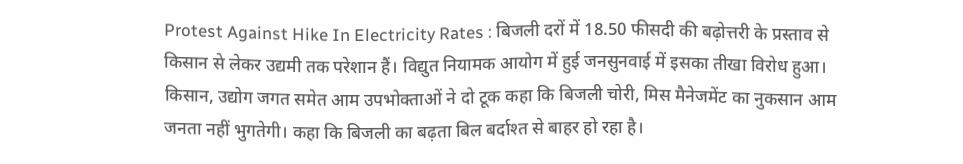Protest Against Hike In Electricity Rates : बिजली दरों में 18.50 फीसदी की बढ़ोत्तरी के प्रस्ताव से किसान से लेकर उद्यमी तक परेशान हैं। विद्युत नियामक आयोग में हुई जनसुनवाई में इसका तीखा विरोध हुआ। किसान, उद्योग जगत समेत आम उपभोक्ताओं ने दो टूक कहा कि बिजली चोरी, मिस मैनेजमेंट का नुकसान आम जनता नहीं भुगतेगी। कहा कि बिजली का बढ़ता बिल बर्दाश्त से बाहर हो रहा है।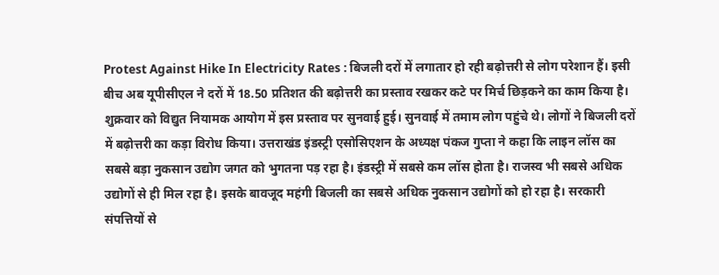Protest Against Hike In Electricity Rates : बिजली दरों में लगातार हो रही बढ़ोत्तरी से लोग परेशान हैं। इसी बीच अब यूपीसीएल ने दरों में 18.50 प्रतिशत की बढ़ोत्तरी का प्रस्ताव रखकर कटे पर मिर्च छिड़कने का काम किया है। शुक्रवार को विद्युत नियामक आयोग में इस प्रस्ताव पर सुनवाई हुई। सुनवाई में तमाम लोग पहुंचे थे। लोगों ने बिजली दरों में बढ़ोत्तरी का कड़ा विरोध किया। उत्तराखंड इंडस्ट्री एसोसिएशन के अध्यक्ष पंकज गुप्ता ने कहा कि लाइन लॉस का सबसे बड़ा नुकसान उद्योग जगत को भुगतना पड़ रहा है। इंडस्ट्री में सबसे कम लॉस होता है। राजस्व भी सबसे अधिक उद्योगों से ही मिल रहा है। इसके बावजूद महंगी बिजली का सबसे अधिक नुकसान उद्योगों को हो रहा है। सरकारी संपत्तियों से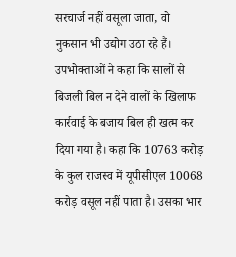सरचार्ज नहीं वसूला जाता, वो नुकसान भी उद्योग उठा रहे हैं। उपभोक्ताओं ने कहा कि सालों से बिजली बिल न देने वालों के खिलाफ कार्रवाई के बजाय बिल ही खत्म कर दिया गया है। कहा कि 10763 करोड़ के कुल राजस्व में यूपीसीएल 10068 करोड़ वसूल नहीं पाता है। उसका भार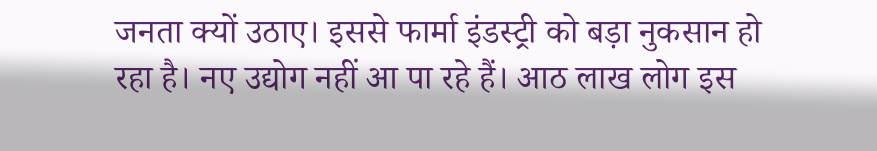जनता क्यों उठाए। इससे फार्मा इंडस्ट्री को बड़ा नुकसान हो रहा है। नए उद्योग नहीं आ पा रहे हैं। आठ लाख लोग इस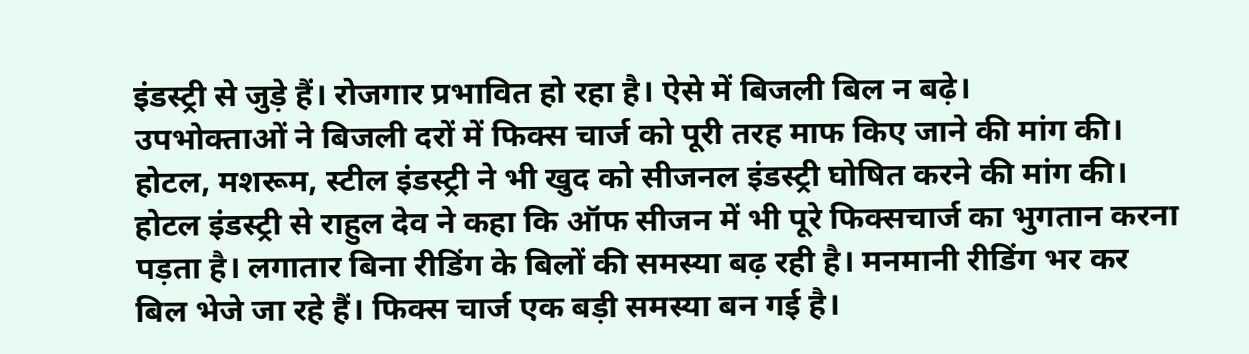इंडस्ट्री से जुड़े हैं। रोजगार प्रभावित हो रहा है। ऐसे में बिजली बिल न बढ़े।
उपभोक्ताओं ने बिजली दरों में फिक्स चार्ज को पूरी तरह माफ किए जाने की मांग की। होटल, मशरूम, स्टील इंडस्ट्री ने भी खुद को सीजनल इंडस्ट्री घोषित करने की मांग की। होटल इंडस्ट्री से राहुल देव ने कहा कि ऑफ सीजन में भी पूरे फिक्सचार्ज का भुगतान करना पड़ता है। लगातार बिना रीडिंग के बिलों की समस्या बढ़ रही है। मनमानी रीडिंग भर कर बिल भेजे जा रहे हैं। फिक्स चार्ज एक बड़ी समस्या बन गई है।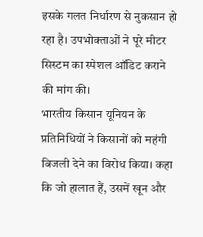इसके गलत निर्धारण से नुकसान हो रहा है। उपभोक्ताओं ने पूरे मीटर सिस्टम का स्पेशल ऑडिट कराने की मांग की।
भारतीय किसान यूनियन के प्रतिनिधियों ने किसानों को महंगी बिजली देने का विरोध किया। कहा कि जो हालात हैं, उसमें खून और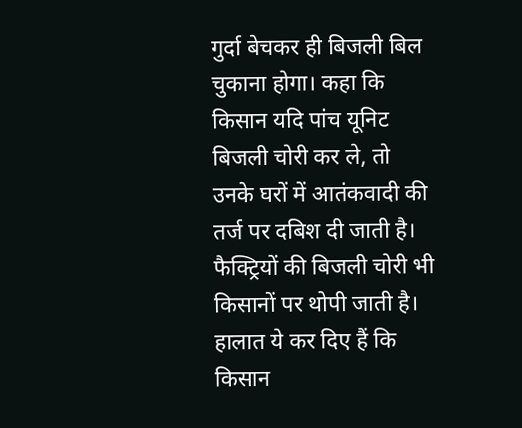गुर्दा बेचकर ही बिजली बिल चुकाना होगा। कहा कि किसान यदि पांच यूनिट बिजली चोरी कर ले, तो उनके घरों में आतंकवादी की तर्ज पर दबिश दी जाती है। फैक्ट्रियों की बिजली चोरी भी किसानों पर थोपी जाती है। हालात ये कर दिए हैं कि किसान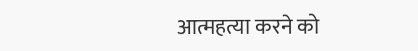आत्महत्या करने को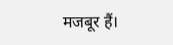मजबूर हैं।